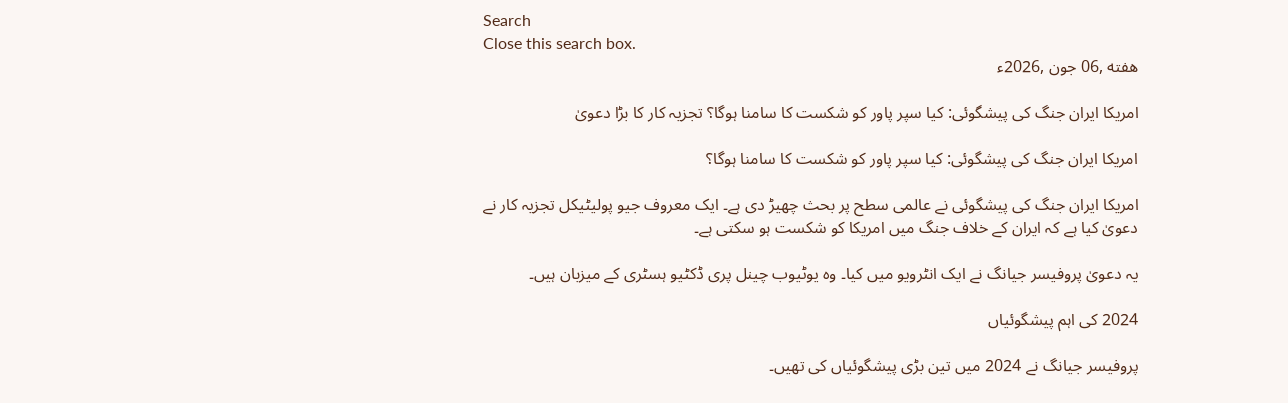Search
Close this search box.
هفته ,06 جون ,2026ء

امریکا ایران جنگ کی پیشگوئی: کیا سپر پاور کو شکست کا سامنا ہوگا؟ تجزیہ کار کا بڑا دعویٰ

امریکا ایران جنگ کی پیشگوئی: کیا سپر پاور کو شکست کا سامنا ہوگا؟

امریکا ایران جنگ کی پیشگوئی نے عالمی سطح پر بحث چھیڑ دی ہے۔ ایک معروف جیو پولیٹیکل تجزیہ کار نے دعویٰ کیا ہے کہ ایران کے خلاف جنگ میں امریکا کو شکست ہو سکتی ہے۔

یہ دعویٰ پروفیسر جیانگ نے ایک انٹرویو میں کیا۔ وہ یوٹیوب چینل پری ڈکٹیو ہسٹری کے میزبان ہیں۔

2024 کی اہم پیشگوئیاں

پروفیسر جیانگ نے 2024 میں تین بڑی پیشگوئیاں کی تھیں۔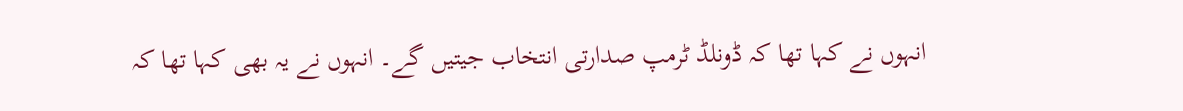انہوں نے کہا تھا کہ ڈونلڈ ٹرمپ صدارتی انتخاب جیتیں گے۔ انہوں نے یہ بھی کہا تھا کہ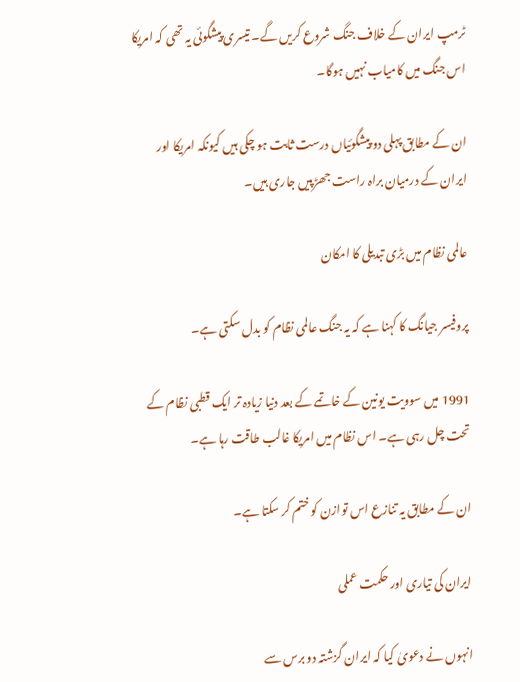ٹرمپ ایران کے خلاف جنگ شروع کریں گے۔ تیسری پیشگوئی یہ تھی کہ امریکا اس جنگ میں کامیاب نہیں ہوگا۔

ان کے مطابق پہلی دو پیشگوئیاں درست ثابت ہو چکی ہیں کیونکہ امریکا اور ایران کے درمیان براہ راست جھڑپیں جاری ہیں۔

عالمی نظام میں بڑی تبدیلی کا امکان

پروفیسر جیانگ کا کہنا ہے کہ یہ جنگ عالمی نظام کو بدل سکتی ہے۔

1991 میں سوویت یونین کے خاتمے کے بعد دنیا زیادہ تر ایک قطبی نظام کے تحت چل رہی ہے۔ اس نظام میں امریکا غالب طاقت رہا ہے۔

ان کے مطابق یہ تنازع اس توازن کو ختم کر سکتا ہے۔

ایران کی تیاری اور حکمت عملی

انہوں نے دعویٰ کیا کہ ایران گزشتہ دو برس سے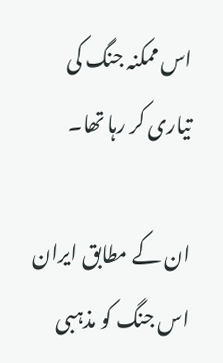اس ممکنہ جنگ کی تیاری کر رہا تھا۔

ان کے مطابق ایران اس جنگ کو مذہبی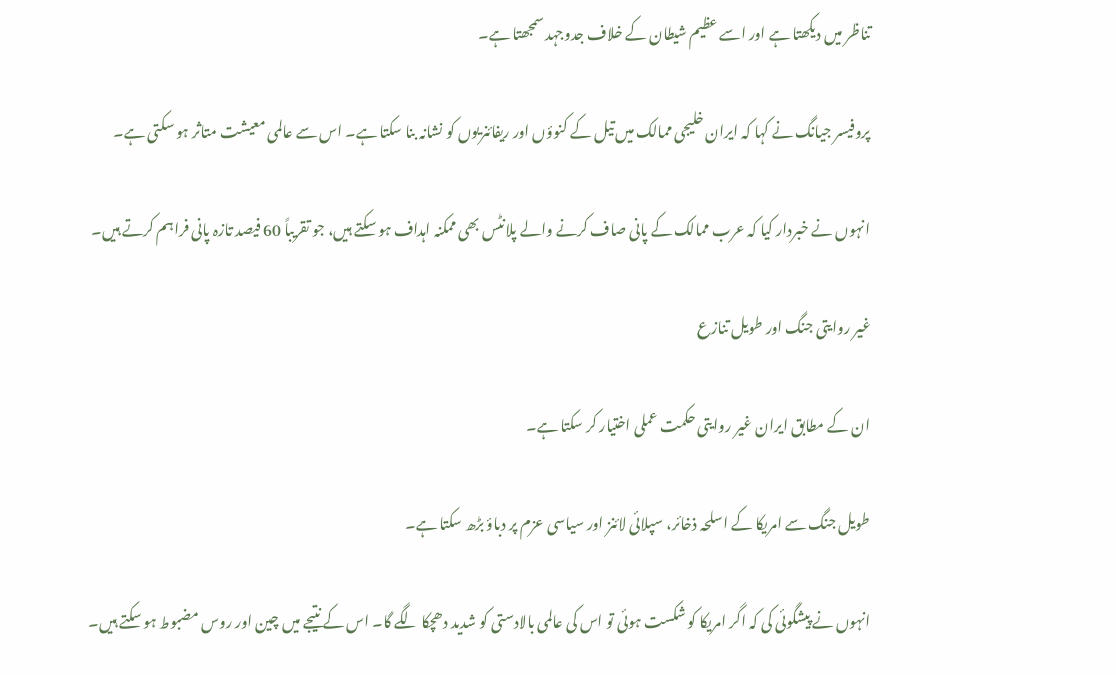تناظر میں دیکھتا ہے اور اسے عظیم شیطان کے خلاف جدوجہد سمجھتا ہے۔

پروفیسر جیانگ نے کہا کہ ایران خلیجی ممالک میں تیل کے کنوؤں اور ریفائنریوں کو نشانہ بنا سکتا ہے۔ اس سے عالمی معیشت متاثر ہو سکتی ہے۔

انہوں نے خبردار کیا کہ عرب ممالک کے پانی صاف کرنے والے پلانٹس بھی ممکنہ اہداف ہو سکتے ہیں، جو تقریباً 60 فیصد تازہ پانی فراہم کرتے ہیں۔

غیر روایتی جنگ اور طویل تنازع

ان کے مطابق ایران غیر روایتی حکمت عملی اختیار کر سکتا ہے۔

طویل جنگ سے امریکا کے اسلحہ ذخائر، سپلائی لائنز اور سیاسی عزم پر دباؤ بڑھ سکتا ہے۔

انہوں نے پیشگوئی کی کہ اگر امریکا کو شکست ہوئی تو اس کی عالمی بالادستی کو شدید دھچکا لگے گا۔ اس کے نتیجے میں چین اور روس مضبوط ہو سکتے ہیں۔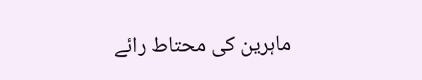ماہرین کی محتاط رائے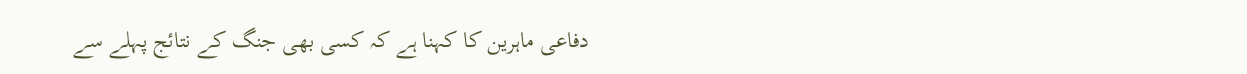دفاعی ماہرین کا کہنا ہے کہ کسی بھی جنگ کے نتائج پہلے سے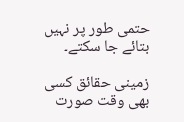حتمی طور پر نہیں بتائے جا سکتے۔

زمینی حقائق کسی بھی وقت صورت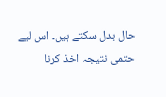حال بدل سکتے ہیں۔ اس لیے حتمی نتیجہ اخذ کرنا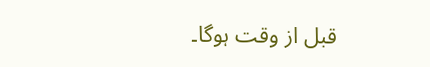قبل از وقت ہوگا۔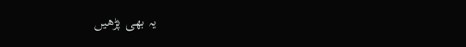یہ بھی پڑھیں